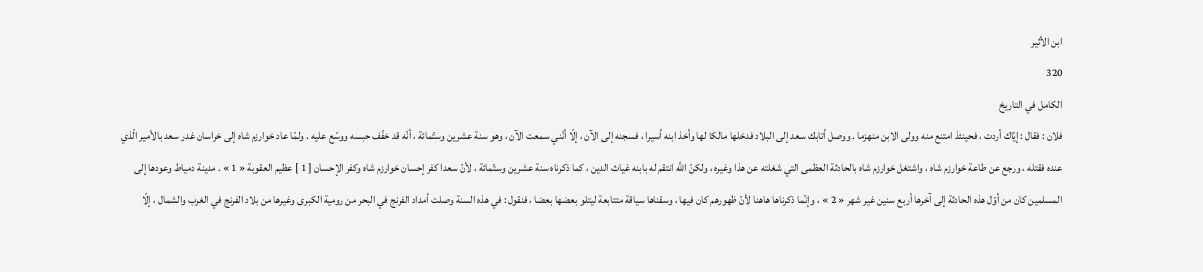ابن الأثير
320
الكامل في التاريخ
فلان : فقال : إيّاك أردت ، فحينئذ امتنع منه وولى الابن منهزما . ووصل أتابك سعد إلى البلاد فدخلها مالكا لها وأخذ ابنه أسيرا ، فسجنه إلى الآن ، إلّا أنّني سمعت الآن ، وهو سنة عشرين وستّمائة ، أنّه قد خفّف حبسه ووسّع عليه . ولمّا عاد خوارزم شاه إلى خراسان غدر سعد بالأمير الّذي عنده فقتله ، ورجع عن طاعة خوارزم شاه ، واشتغل خوارزم شاه بالحادثة العظمى التي شغلته عن هذا وغيره ، ولكنّ اللَّه انتقم له بابنه غياث الدين ، كما ذكرناه سنة عشرين وستّمائة ، لأنّ سعدا كفر إحسان خوارزم شاه وكفر الإحسان [ 1 ] عظيم العقوبة « 1 » . مدينة دمياط وعودها إلى المسلمين كان من أوّل هذه الحادثة إلى آخرها أربع سنين غير شهر « 2 » ، وإنّما ذكرناها هاهنا لأنّ ظهورهم كان فيها ، وسقناها سياقة متتابعة ليتلو بعضها بعضا ، فنقول : في هذه السنة وصلت أمداد الفرنج في البحر من رومية الكبرى وغيرها من بلاد الفرنج في الغرب والشمال ، إلّا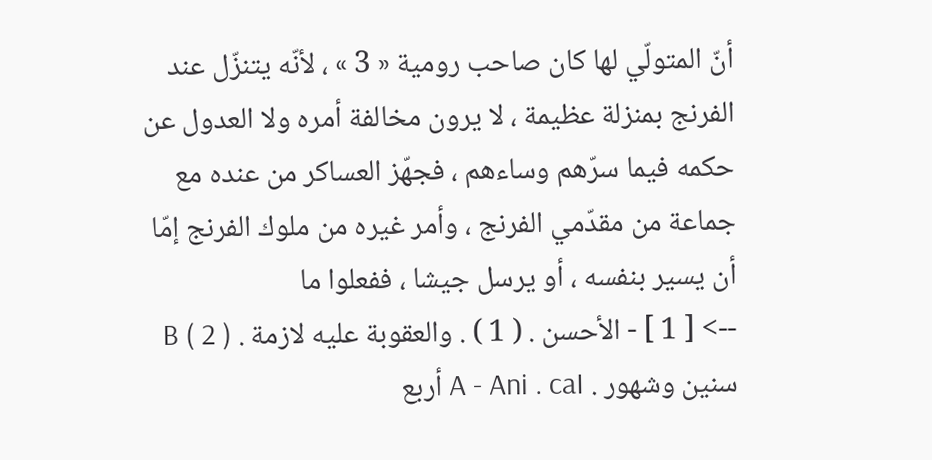أنّ المتولّي لها كان صاحب رومية « 3 » ، لأنّه يتنزّل عند الفرنج بمنزلة عظيمة ، لا يرون مخالفة أمره ولا العدول عن حكمه فيما سرّهم وساءهم ، فجهّز العساكر من عنده مع جماعة من مقدّمي الفرنج ، وأمر غيره من ملوك الفرنج إمّا أن يسير بنفسه ، أو يرسل جيشا ، ففعلوا ما
--> [ 1 ] - الأحسن . ( 1 ) . والعقوبة عليه لازمة . B ( 2 ) سنين وشهور . A - Ani . caI أربع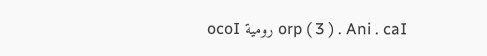orp ( 3 ) . Ani . caI رومية ocoI